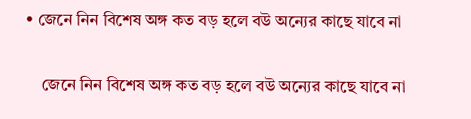• জেনে নিন বিশেষ অঙ্গ কত বড় হলে বউ অন্যের কাছে যাবে না

    জেনে নিন বিশেষ অঙ্গ কত বড় হলে বউ অন্যের কাছে যাবে না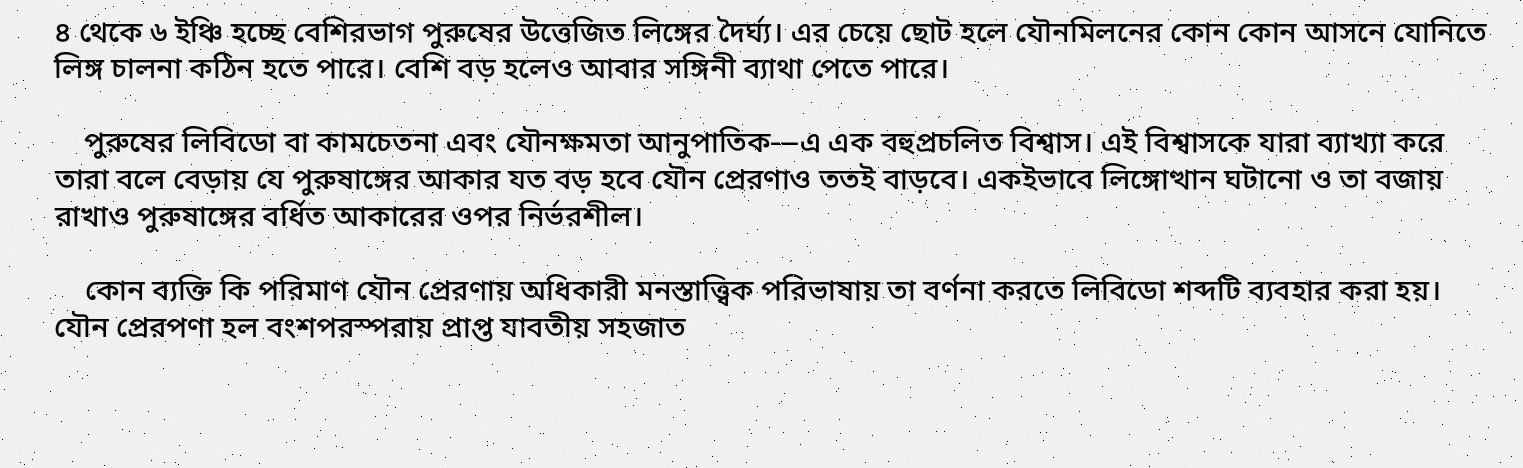৪ থেকে ৬ ইঞ্চি হচ্ছে বেশিরভাগ পুরুষের উত্তেজিত লিঙ্গের দৈর্ঘ্য। এর চেয়ে ছোট হলে যৌনমিলনের কোন কোন আসনে যোনিতে লিঙ্গ চালনা কঠিন হতে পারে। বেশি বড় হলেও আবার সঙ্গিনী ব্যাথা পেতে পারে।

    পুরুষের লিবিডো বা কামচেতনা এবং যৌনক্ষমতা আনুপাতিক—এ এক বহুপ্রচলিত বিশ্বাস। এই বিশ্বাসকে যারা ব্যাখ্যা করে তারা বলে বেড়ায় যে পুরুষাঙ্গের আকার যত বড় হবে যৌন প্রেরণাও ততই বাড়বে। একইভাবে লিঙ্গোত্থান ঘটানো ও তা বজায় রাখাও পুরুষাঙ্গের বর্ধিত আকারের ওপর নির্ভরশীল।

    কোন ব্যক্তি কি পরিমাণ যৌন প্রেরণায় অধিকারী মনস্তাত্ত্বিক পরিভাষায় তা বর্ণনা করতে লিবিডো শব্দটি ব্যবহার করা হয়। যৌন প্রেরপণা হল বংশপরস্পরায় প্রাপ্ত যাবতীয় সহজাত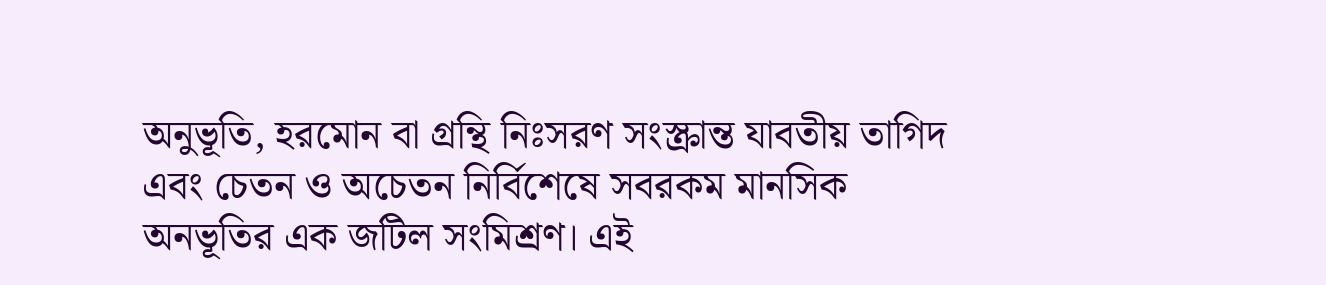অনুভূতি, হরমোন বা গ্রন্থি নিঃসরণ সংস্ক্রান্ত যাবতীয় তাগিদ এবং চেতন ও অচেতন নির্বিশেষে সবরকম মানসিক অনভূতির এক জটিল সংমিশ্রণ। এই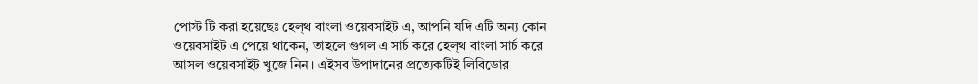পোস্ট টি করা হয়েছেঃ হেল্‌থ বাংলা ওয়েবসাইট এ, আপনি যদি এটি অন্য কোন ওয়েবসাইট এ পেয়ে থাকেন, তাহলে গুগল এ সার্চ করে হেল্‌থ বাংলা সার্চ করে আসল ওয়েবসাইট খুজে নিন। এইসব উপাদানের প্রত্যেকটিই লিবিডোর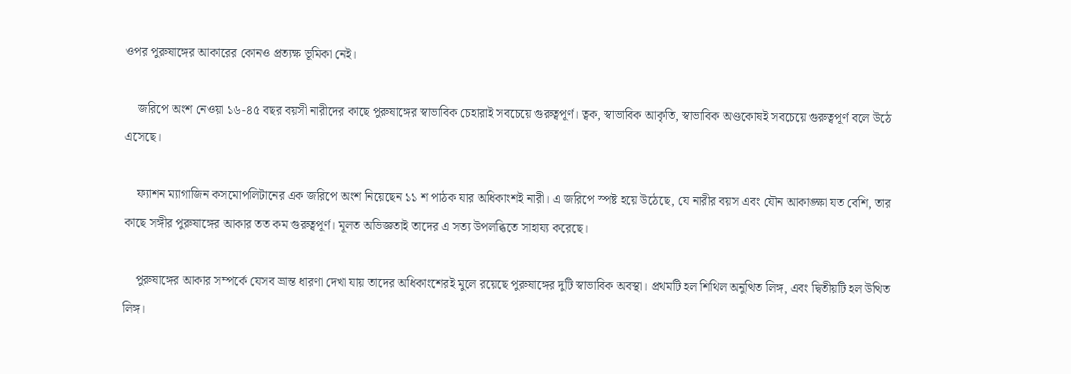ওপর পুরুষাঙ্গের আকারের কোনও প্রত্যক্ষ ভূমিকা নেই।

    জরিপে অংশ নেওয়া ১৬-৪৫ বছর বয়সী নারীদের কাছে পুরুষাঙ্গের স্বাভাবিক চেহারাই সবচেয়ে গুরুত্বপূর্ণ। ত্বক, স্বাভাবিক আকৃতি, স্বাভাবিক অণ্ডকোষই সবচেয়ে গুরুত্বপূর্ণ বলে উঠে এসেছে।

    ফ্যাশন ম্যাগাজিন কসমোপলিটানের এক জরিপে অংশ নিয়েছেন ১১ শ পাঠক যার অধিকাংশই নারী। এ জরিপে স্পষ্ট হয়ে উঠেছে, যে নারীর বয়স এবং যৌন আকাঙ্ক্ষা যত বেশি, তার কাছে সঙ্গীর পুরুষাঙ্গের আকার তত কম গুরুত্বপূর্ণ। মূলত অভিজ্ঞতাই তাদের এ সত্য উপলব্ধিতে সাহায্য করেছে।

    পুরুষাঙ্গের আকার সম্পর্কে যেসব ভ্রান্ত ধারণা দেখা যায় তাদের অধিকাংশেরই মুলে রয়েছে পুরুষাঙ্গের দুটি স্বাভাবিক অবস্থা। প্রথমটি হল শিথিল অনুত্থিত লিঙ্গ, এবং দ্বিতীয়টি হল উত্থিত লিঙ্গ।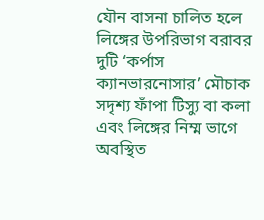যৌন বাসনা চালিত হলে লিঙ্গের উপরিভাগ বরাবর দুটি ‘কর্পাস ক্যানভারনোসার’ মৌচাক সদৃশ্য ফাঁপা টিস্যু বা কলা এবং লিঙ্গের নিম্ম ভাগে অবস্থিত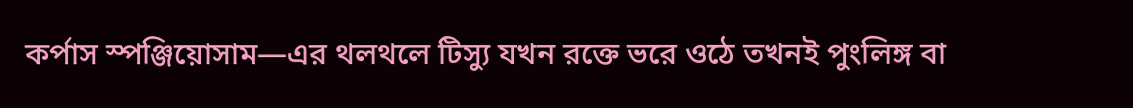কর্পাস স্পঞ্জিয়োসাম—এর থলথলে টিস্যু যখন রক্তে ভরে ওঠে তখনই পুংলিঙ্গ বা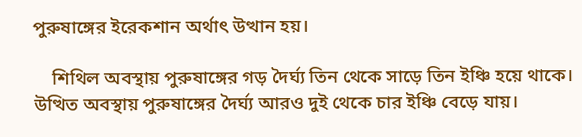পুরুষাঙ্গের ইরেকশান অর্থাৎ উত্থান হয়।

    শিথিল অবস্থায় পুরুষাঙ্গের গড় দৈর্ঘ্য তিন থেকে সাড়ে তিন ইঞ্চি হয়ে থাকে। উত্থিত অবস্থায় পুরুষাঙ্গের দৈর্ঘ্য আরও দুই থেকে চার ইঞ্চি বেড়ে যায়।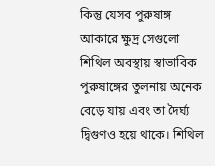কিন্তু যেসব পুরুষাঙ্গ আকারে ক্ষুদ্র সেগুলো শিথিল অবস্থায় স্বাভাবিক পুরুষাঙ্গের তুলনায় অনেক বেড়ে যায় এবং তা দৈর্ঘ্য দ্বিগুণও হয়ে থাকে। শিথিল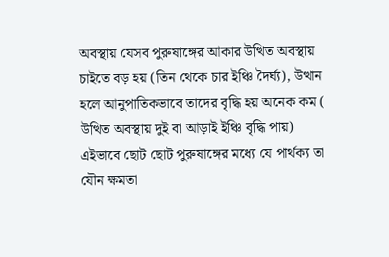অবস্থায় যেসব পুরুষাঙ্গের আকার উত্থিত অবস্থায় চাইতে বড় হয় (তিন থেকে চার ইঞ্চি দৈর্ঘ্য), উত্থান হলে আনুপাতিকভাবে তাদের বৃদ্ধি হয় অনেক কম ( উত্থিত অবস্থায় দুই বা আড়াই ইঞ্চি বৃদ্ধি পায়) এইভাবে ছোট ছোট পুরুষাঙ্গের মধ্যে যে পার্থক্য তা যৌন ক্ষমতা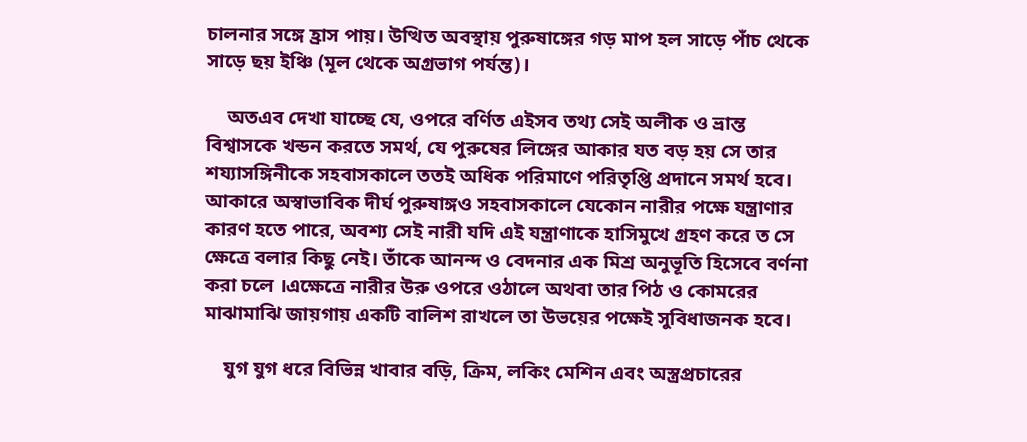চালনার সঙ্গে হ্রাস পায়। উত্থিত অবস্থায় পুরুষাঙ্গের গড় মাপ হল সাড়ে পাঁচ থেকে সাড়ে ছয় ইঞ্চি (মূল থেকে অগ্রভাগ পর্যন্ত)।

    অতএব দেখা যাচ্ছে যে, ওপরে বর্ণিত এইসব তথ্য সেই অলীক ও ভ্রান্ত বিশ্বাসকে খন্ডন করতে সমর্থ, যে পুরুষের লিঙ্গের আকার যত বড় হয় সে তার শয্যাসঙ্গিনীকে সহবাসকালে ততই অধিক পরিমাণে পরিতৃপ্তি প্রদানে সমর্থ হবে। আকারে অস্বাভাবিক দীর্ঘ পুরুষাঙ্গও সহবাসকালে যেকোন নারীর পক্ষে যন্ত্রাণার কারণ হতে পারে, অবশ্য সেই নারী যদি এই যন্ত্রাণাকে হাসিমুখে গ্রহণ করে ত সে ক্ষেত্রে বলার কিছু নেই। তাঁকে আনন্দ ও বেদনার এক মিশ্র অনুভূতি হিসেবে বর্ণনা করা চলে ।এক্ষেত্রে নারীর উরু ওপরে ওঠালে অথবা তার পিঠ ও কোমরের মাঝামাঝি জায়গায় একটি বালিশ রাখলে তা উভয়ের পক্ষেই সুবিধাজনক হবে।

    যুগ যুগ ধরে বিভিন্ন খাবার বড়ি, ক্রিম, লকিং মেশিন এবং অস্ত্রপ্রচারের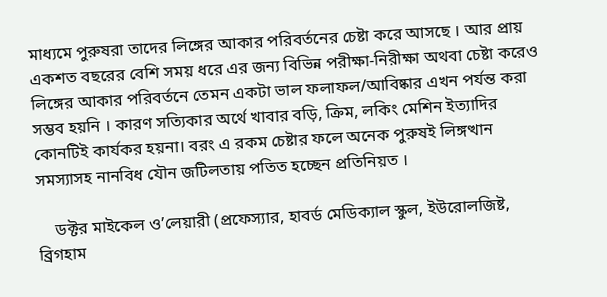মাধ্যমে পুরুষরা তাদের লিঙ্গের আকার পরিবর্তনের চেষ্টা করে আসছে । আর প্রায় একশত বছরের বেশি সময় ধরে এর জন্য বিভিন্ন পরীক্ষা-নিরীক্ষা অথবা চেষ্টা করেও লিঙ্গের আকার পরিবর্তনে তেমন একটা ভাল ফলাফল/আবিষ্কার এখন পর্যন্ত করা সম্ভব হয়নি । কারণ সত্যিকার অর্থে খাবার বড়ি, ক্রিম, লকিং মেশিন ইত্যাদির কোনটিই কার্যকর হয়না। বরং এ রকম চেষ্টার ফলে অনেক পুরুষই লিঙ্গত্থান সমস্যাসহ নানবিধ যৌন জটিলতায় পতিত হচ্ছেন প্রতিনিয়ত ।

    ডক্টর মাইকেল ও’লেয়ারী (প্রফেস্যার, হাবর্ড মেডিক্যাল স্কুল, ইউরোলজিষ্ট, ব্রিগহাম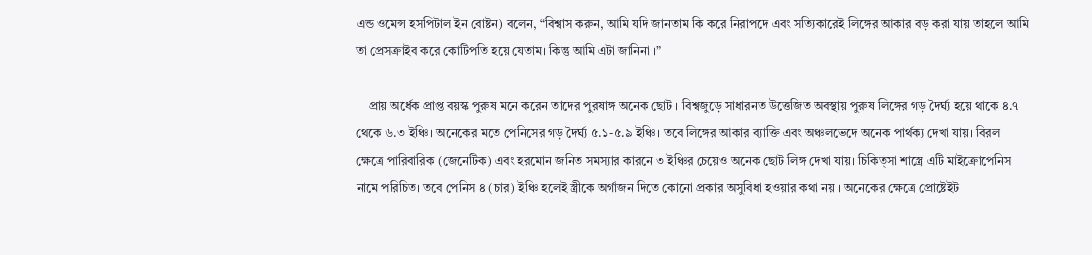এন্ড ওমেন্স হসপিটাল ইন বোষ্টন) বলেন, “বিশ্বাস করুন, আমি যদি জানতাম কি করে নিরাপদে এবং সত্যিকারেই লিঙ্গের আকার বড় করা যায় তাহলে আমি তা প্রেসক্রাইব করে কোটিপতি হয়ে যেতাম। কিন্তু আমি এটা জানিনা ।”

    প্রায় অর্ধেক প্রাপ্ত বয়স্ক পুরুষ মনে করেন তাদের পুরষাঙ্গ অনেক ছোট । বিশ্বজুড়ে সাধারনত উত্তেজিত অবস্থায় পুরুষ লিঙ্গের গড় দৈর্ঘ্য হয়ে থাকে ৪.৭ থেকে ৬.৩ ইঞ্চি। অনেকের মতে পেনিসের গড় দৈর্ঘ্য ৫.১-৫.৯ ইঞ্চি। তবে লিঙ্গের আকার ব্যাক্তি এবং অঞ্চলভেদে অনেক পার্থক্য দেখা যায়। বিরল ক্ষেত্রে পারিবারিক (জেনেটিক) এবং হরমোন জনিত সমস্যার কারনে ৩ ইঞ্চির চেয়েও অনেক ছোট লিঙ্গ দেখা যায়। চিকিত্সা শাস্ত্রে এটি মাইক্রোপেনিস নামে পরিচিত। তবে পেনিস ৪ (চার) ইঞ্চি হলেই স্ত্রীকে অর্গাজন দিতে কোনো প্রকার অসুবিধা হওয়ার কথা নয় । অনেকের ক্ষেত্রে প্রোষ্টেইট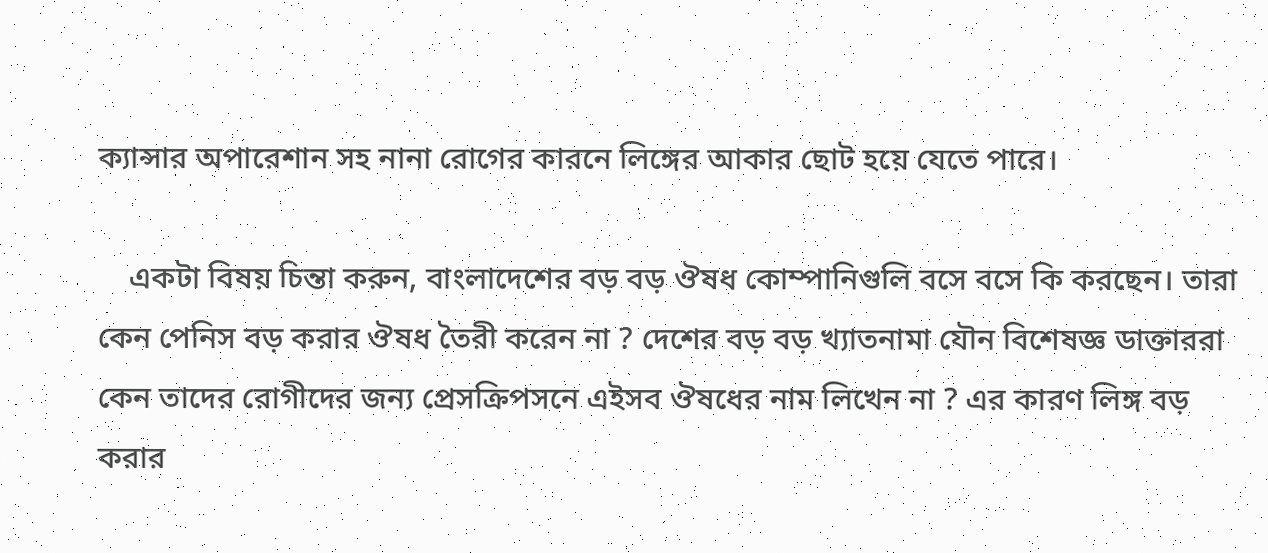ক্যান্সার অপারেশান সহ নানা রোগের কারনে লিঙ্গের আকার ছোট হয়ে যেতে পারে।

    একটা বিষয় চিন্তা করুন, বাংলাদেশের বড় বড় ঔষধ কোম্পানিগুলি বসে বসে কি করছেন। তারা কেন পেনিস বড় করার ঔষধ তৈরী করেন না ? দেশের বড় বড় খ্যাতনামা যৌন বিশেষজ্ঞ ডাক্তাররা কেন তাদের রোগীদের জন্য প্রেসক্রিপসনে এইসব ঔষধের নাম লিখেন না ? এর কারণ লিঙ্গ বড় করার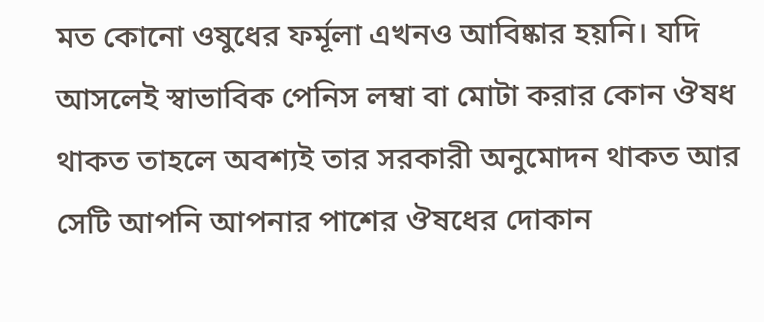মত কোনো ওষুধের ফর্মূলা এখনও আবিষ্কার হয়নি। যদি আসলেই স্বাভাবিক পেনিস লম্বা বা মোটা করার কোন ঔষধ থাকত তাহলে অবশ্যই তার সরকারী অনুমোদন থাকত আর সেটি আপনি আপনার পাশের ঔষধের দোকান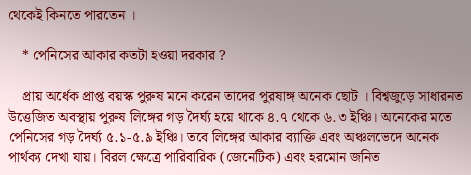থেকেই কিনতে পারতেন ।

    * পেনিসের আকার কতটা হওয়া দরকার ?

    প্রায় অর্ধেক প্রাপ্ত বয়স্ক পুরুষ মনে করেন তাদের পুরষাঙ্গ অনেক ছোট । বিশ্বজুড়ে সাধারনত উত্তেজিত অবস্থায় পুরুষ লিঙ্গের গড় দৈর্ঘ্য হয়ে থাকে ৪.৭ থেকে ৬.৩ ইঞ্চি। অনেকের মতে পেনিসের গড় দৈর্ঘ্য ৫.১-৫.৯ ইঞ্চি। তবে লিঙ্গের আকার ব্যাক্তি এবং অঞ্চলভেদে অনেক পার্থক্য দেখা যায়। বিরল ক্ষেত্রে পারিবারিক (জেনেটিক) এবং হরমোন জনিত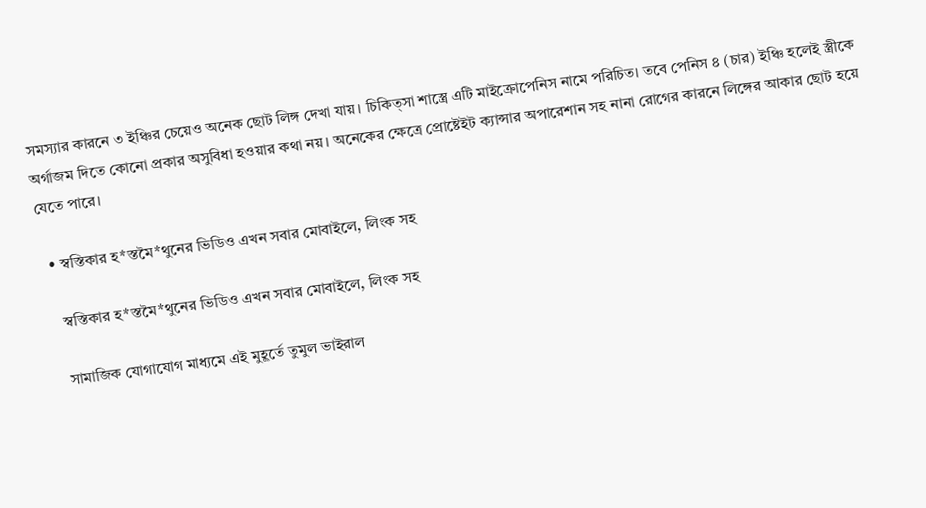সমস্যার কারনে ৩ ইঞ্চির চেয়েও অনেক ছোট লিঙ্গ দেখা যায়। চিকিত্সা শাস্ত্রে এটি মাইক্রোপেনিস নামে পরিচিত। তবে পেনিস ৪ (চার) ইঞ্চি হলেই স্ত্রীকে অর্গাজম দিতে কোনো প্রকার অসুবিধা হওয়ার কথা নয়। অনেকের ক্ষেত্রে প্রোষ্টেইট ক্যান্সার অপারেশান সহ নানা রোগের কারনে লিঙ্গের আকার ছোট হয়ে যেতে পারে।

  • স্বস্তিকার হ*স্তমৈ*থুনের ভিডিও এখন সবার মোবাইলে, লিংক সহ

    স্বস্তিকার হ*স্তমৈ*থুনের ভিডিও এখন সবার মোবাইলে, লিংক সহ

    সামাজিক যোগাযোগ মাধ্যমে এই মুহূর্তে তুমুল ভাইরাল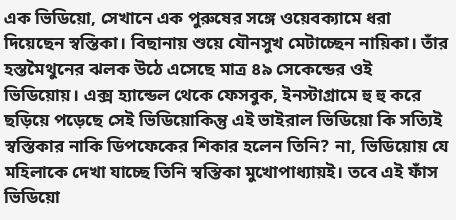এক ভিডিয়ো, সেখানে এক পুরুষের সঙ্গে ওয়েবক্যামে ধরা দিয়েছেন স্বস্তিকা। বিছানায় শুয়ে যৌনসুখ মেটাচ্ছেন নায়িকা। তাঁর হস্তমৈথুনের ঝলক উঠে এসেছে মাত্র ৪৯ সেকেন্ডের ওই ভিডিয়োয়। এক্স হ্যান্ডেল থেকে ফেসবুক, ইনস্টাগ্রামে হু হু করে ছড়িয়ে পড়েছে সেই ভিডিয়োকিন্তু এই ভাইরাল ভিডিয়ো কি সত্যিই স্বস্তিকার নাকি ডিপফেকের শিকার হলেন তিনি? না, ভিডিয়োয় যে মহিলাকে দেখা যাচ্ছে তিনি স্বস্তিকা মুখোপাধ্যায়ই। তবে এই ফাঁস ভিডিয়ো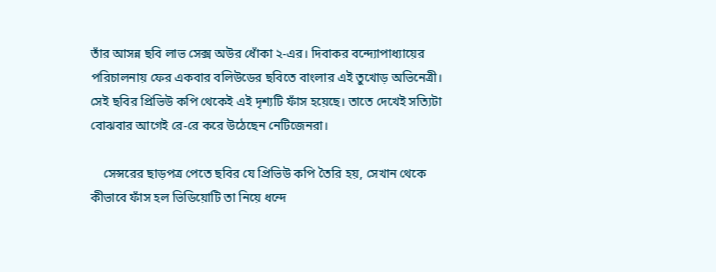তাঁর আসন্ন ছবি লাভ সেক্স অউর ধোঁকা ২-এর। দিবাকর বন্দ্যোপাধ্যায়ের পরিচালনায় ফের একবার বলিউডের ছবিতে বাংলার এই তুখোড় অভিনেত্রী। সেই ছবির প্রিভিউ কপি থেকেই এই দৃশ্যটি ফাঁস হয়েছে। তাতে দেখেই সত্যিটা বোঝবার আগেই রে-রে করে উঠেছেন নেটিজেনরা।

    সেন্সরের ছাড়পত্র পেতে ছবির যে প্রিভিউ কপি তৈরি হয়, সেখান থেকে কীভাবে ফাঁস হল ভিডিয়োটি তা নিয়ে ধন্দে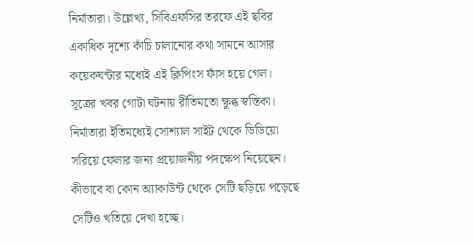নির্মাতারা। উল্লেখ্য, সিবিএফসির তরফে এই ছবির একাধিক দৃশ্যে কাঁচি চালানোর কথা সামনে আসার কয়েকঘন্টার মধ্যেই এই ক্লিপিংস ফাঁস হয়ে গেল। সূত্রের খবর গোটা ঘটনায় রীতিমতো ক্ষুব্ধ স্বস্তিকা। নির্মাতারা ইতিমধ্যেই সোশ্যাল সাইট থেকে ভিডিয়ো সরিয়ে ফেলার জন্য প্রয়োজনীয় পদক্ষেপ নিয়েছেন। কীভাবে বা কোন অ্যাকাউন্ট থেকে সেটি ছড়িয়ে পড়েছে সেটিও খতিয়ে দেখা হচ্ছে।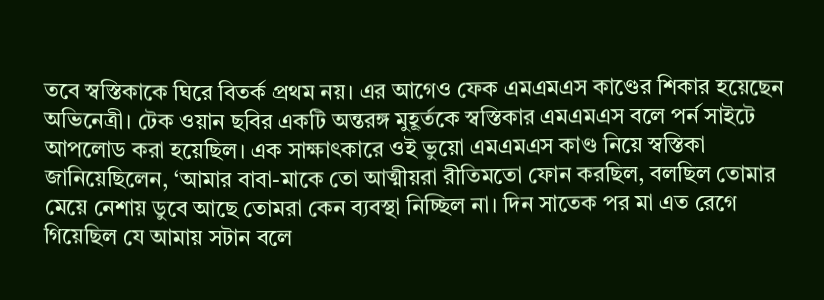তবে স্বস্তিকাকে ঘিরে বিতর্ক প্রথম নয়। এর আগেও ফেক এমএমএস কাণ্ডের শিকার হয়েছেন অভিনেত্রী। টেক ওয়ান ছবির একটি অন্তরঙ্গ মুহূর্তকে স্বস্তিকার এমএমএস বলে পর্ন সাইটে আপলোড করা হয়েছিল। এক সাক্ষাৎকারে ওই ভুয়ো এমএমএস কাণ্ড নিয়ে স্বস্তিকা জানিয়েছিলেন, ‘আমার বাবা-মাকে তো আত্মীয়রা রীতিমতো ফোন করছিল, বলছিল তোমার মেয়ে নেশায় ডুবে আছে তোমরা কেন ব্যবস্থা নিচ্ছিল না। দিন সাতেক পর মা এত রেগে গিয়েছিল যে আমায় সটান বলে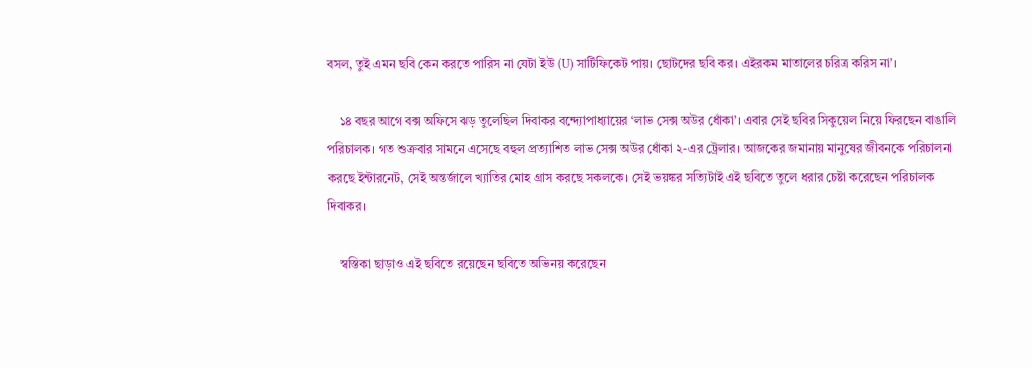বসল, তুই এমন ছবি কেন করতে পারিস না যেটা ইউ (U) সার্টিফিকেট পায়। ছোটদের ছবি কর। এইরকম মাতালের চরিত্র করিস না’।

    ১৪ বছর আগে বক্স অফিসে ঝড় তুলেছিল দিবাকর বন্দ্যোপাধ্যায়ের ‘লাভ সেক্স অউর ধোঁকা’। এবার সেই ছবির সিকুয়েল নিয়ে ফিরছেন বাঙালি পরিচালক। গত শুক্রবার সামনে এসেছে বহুল প্রত্যাশিত লাভ সেক্স অউর ধোঁকা ২-এর ট্রেলার। আজকের জমানায় মানুষের জীবনকে পরিচালনা করছে ইন্টারনেট, সেই অন্তর্জালে খ্যাতির মোহ গ্রাস করছে সকলকে। সেই ভয়ঙ্কর সত্যিটাই এই ছবিতে তুলে ধরার চেষ্টা করেছেন পরিচালক দিবাকর।

    স্বস্তিকা ছাড়াও এই ছবিতে রয়েছেন ছবিতে অভিনয় করেছেন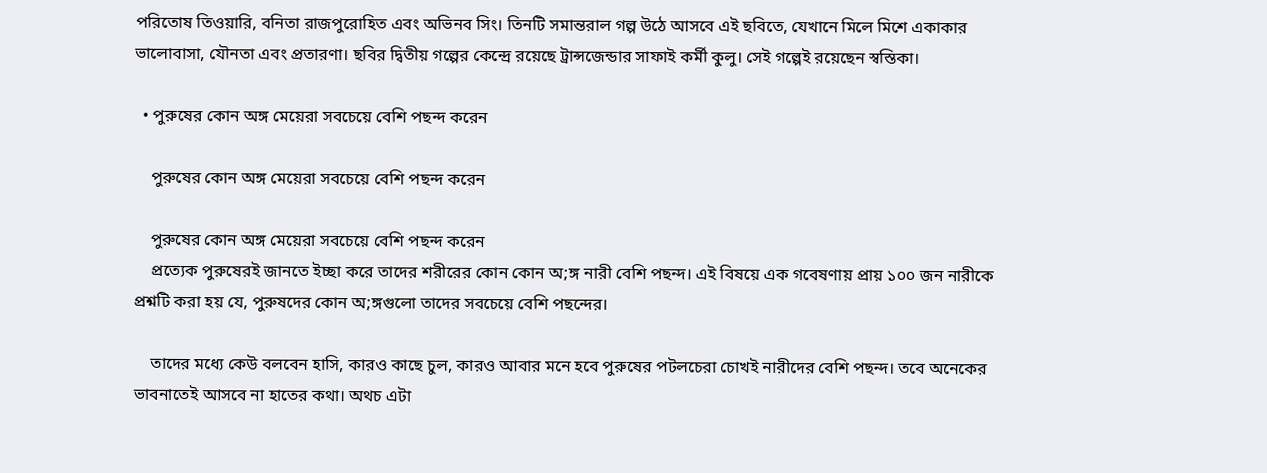পরিতোষ তিওয়ারি, বনিতা রাজপুরোহিত এবং অভিনব সিং। তিনটি সমান্তরাল গল্প উঠে আসবে এই ছবিতে, যেখানে মিলে মিশে একাকার ভালোবাসা, যৌনতা এবং প্রতারণা। ছবির দ্বিতীয় গল্পের কেন্দ্রে রয়েছে ট্রান্সজেন্ডার সাফাই কর্মী কুলু। সেই গল্পেই রয়েছেন স্বস্তিকা।

  • পুরুষের কোন অঙ্গ মেয়েরা সবচেয়ে বেশি পছন্দ করেন

    পুরুষের কোন অঙ্গ মেয়েরা সবচেয়ে বেশি পছন্দ করেন

    পুরুষের কোন অঙ্গ মেয়েরা সবচেয়ে বেশি পছন্দ করেন
    প্রত্যেক পুরুষেরই জানতে ইচ্ছা করে তাদের শরীরের কোন কোন অ;ঙ্গ নারী বেশি পছন্দ। এই বিষয়ে এক গবেষণায় প্রায় ১০০ জন নারীকে প্রশ্নটি করা হয় যে, পুরুষদের কোন অ;ঙ্গগুলো তাদের সবচেয়ে বেশি পছন্দের।

    তাদের মধ্যে কেউ বলবেন হাসি, কারও কাছে চুল, কারও আবার মনে হবে পুরুষের পটলচেরা চোখই নারীদের বেশি পছন্দ। তবে অনেকের ভাবনাতেই আসবে না হাতের কথা। অথচ এটা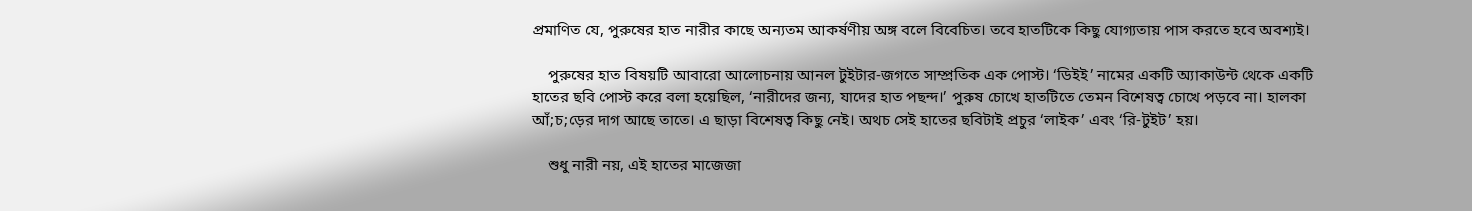প্রমাণিত যে, পুরুষের হাত নারীর কাছে অন্যতম আকর্ষণীয় অঙ্গ বলে বিবেচিত। তবে হাতটিকে কিছু যোগ্যতায় পাস করতে হবে অবশ্যই।

    পুরুষের হাত বিষয়টি আবারো আলোচনায় আনল টুইটার-জগতে সাম্প্রতিক এক পোস্ট। ‘ডিইই’ নামের একটি অ্যাকাউন্ট থেকে একটি হাতের ছবি পোস্ট করে বলা হয়েছিল, ‘নারীদের জন্য, যাদের হাত পছন্দ।’ পুরুষ চোখে হাতটিতে তেমন বিশেষত্ব চোখে পড়বে না। হালকা আঁ;চ;ড়ের দাগ আছে তাতে। এ ছাড়া বিশেষত্ব কিছু নেই। অথচ সেই হাতের ছবিটাই প্রচুর ‘লাইক’ এবং ‘রি-টুইট’ হয়।

    শুধু নারী নয়, এই হাতের মাজেজা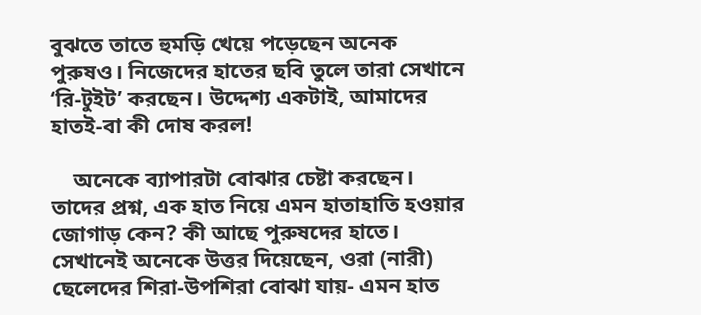বুঝতে তাতে হুমড়ি খেয়ে পড়েছেন অনেক পুরুষও। নিজেদের হাতের ছবি তুলে তারা সেখানে ‘রি-টুইট’ করছেন। উদ্দেশ্য একটাই, আমাদের হাতই-বা কী দোষ করল!

    অনেকে ব্যাপারটা বোঝার চেষ্টা করছেন। তাদের প্রশ্ন, এক হাত নিয়ে এমন হাতাহাতি হওয়ার জোগাড় কেন? কী আছে পুরুষদের হাতে। সেখানেই অনেকে উত্তর দিয়েছেন, ওরা (নারী) ছেলেদের শিরা-উপশিরা বোঝা যায়- এমন হাত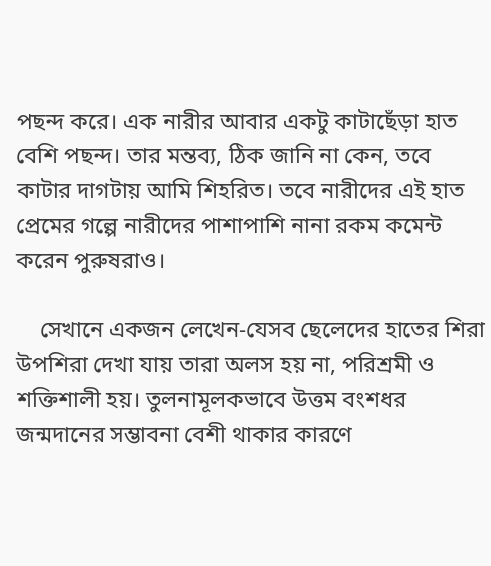পছন্দ করে। এক নারীর আবার একটু কাটাছেঁড়া হাত বেশি পছন্দ। তার মন্তব্য, ঠিক জানি না কেন, তবে কাটার দাগটায় আমি শিহরিত। তবে নারীদের এই হাত প্রেমের গল্পে নারীদের পাশাপাশি নানা রকম কমেন্ট করেন পুরুষরাও।

    সেখানে একজন লেখেন-যেসব ছেলেদের হাতের শিরা উপশিরা দেখা যায় তারা অলস হয় না, পরিশ্রমী ও শক্তিশালী হয়। তুলনামূলকভাবে উত্তম বংশধর জন্মদানের সম্ভাবনা বেশী থাকার কারণে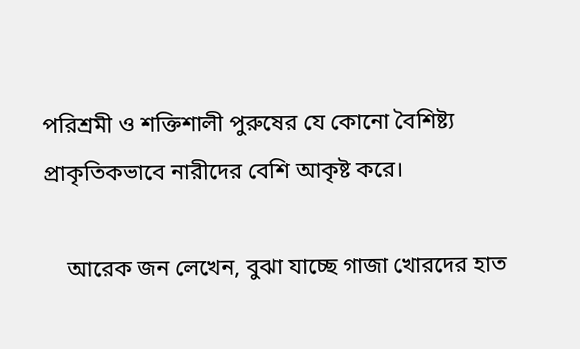পরিশ্রমী ও শক্তিশালী পুরুষের যে কোনো বৈশিষ্ট্য প্রাকৃতিকভাবে নারীদের বেশি আকৃষ্ট করে।

    আরেক জন লেখেন, বুঝা যাচ্ছে গাজা খোরদের হাত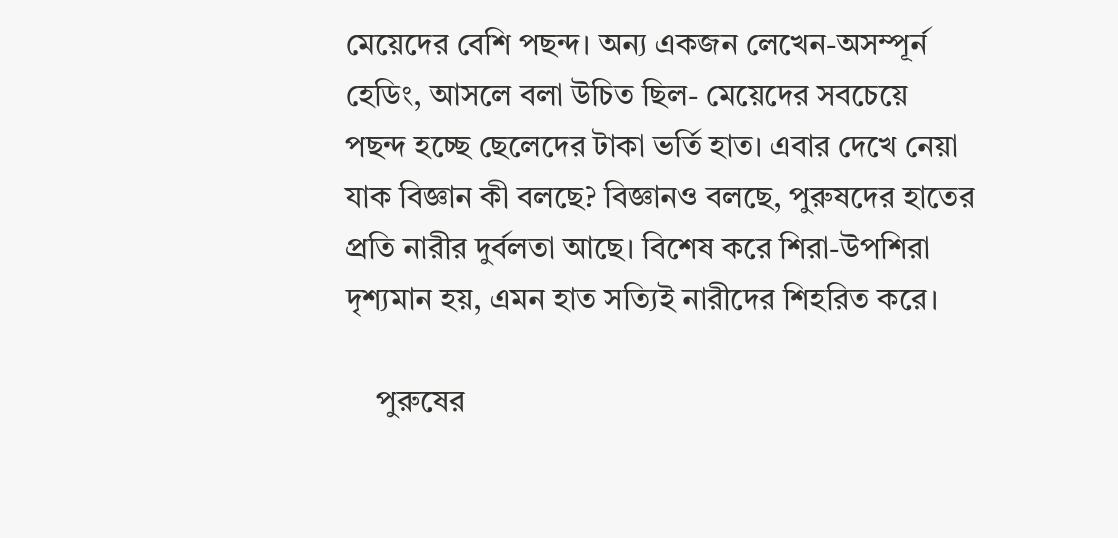মেয়েদের বেশি পছন্দ। অন্য একজন লেখেন-অসম্পূর্ন হেডিং, আসলে বলা উচিত ছিল- মেয়েদের সবচেয়ে পছন্দ হচ্ছে ছেলেদের টাকা ভর্তি হাত। এবার দেখে নেয়া যাক বিজ্ঞান কী বলছে? বিজ্ঞানও বলছে, পুরুষদের হাতের প্রতি নারীর দুর্বলতা আছে। বিশেষ করে শিরা-উপশিরা দৃশ্যমান হয়, এমন হাত সত্যিই নারীদের ‌‌‌‌শিহরিত করে।

    পুরুষের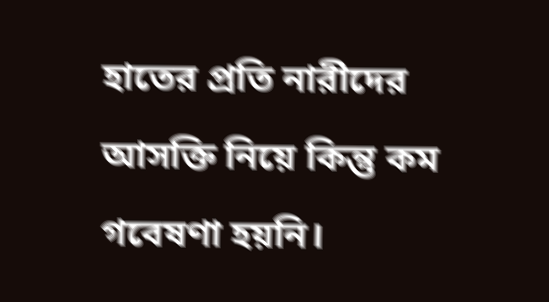হাতের প্রতি নারীদের আসক্তি নিয়ে কিন্তু কম গবেষণা হয়নি।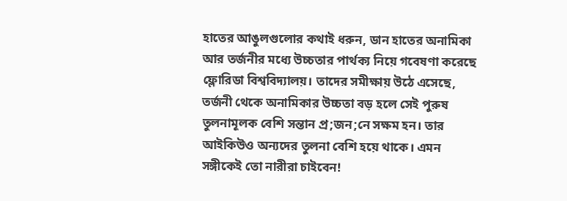হাতের আঙুলগুলোর কথাই ধরুন, ডান হাতের অনামিকা আর তর্জনীর মধ্যে উচ্চতার পার্থক্য নিয়ে গবেষণা করেছে ফ্লোরিডা বিশ্ববিদ্যালয়। তাদের সমীক্ষায় উঠে এসেছে, তর্জনী থেকে অনামিকার উচ্চতা বড় হলে সেই পুরুষ তুলনামূলক বেশি সন্তান প্র;জন;নে সক্ষম হন। তার আইকিউও অন্যদের তুলনা বেশি হয়ে থাকে। এমন সঙ্গীকেই তো নারীরা চাইবেন!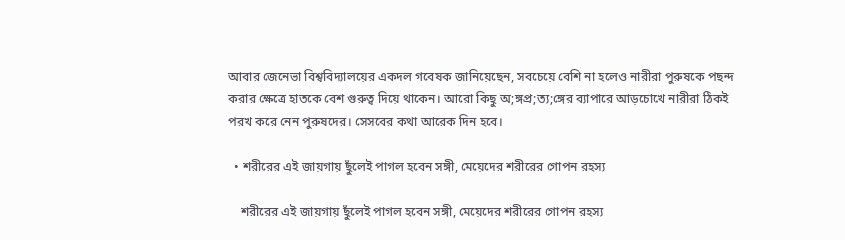আবার জেনেভা বিশ্ববিদ্যালয়ের একদল গবেষক জানিয়েছেন, সবচেয়ে বেশি না হলেও নারীরা পুরুষকে পছন্দ করার ক্ষেত্রে হাতকে বেশ গুরুত্ব দিয়ে থাকেন। আরো কিছু অ;ঙ্গপ্র;ত্য;ঙ্গের ব্যাপারে আড়চোখে নারীরা ঠিকই পরখ করে নেন পুরুষদের। সেসবের কথা আরেক দিন হবে।

  • শরীরের এই জায়গায় ছুঁলেই পাগল হবেন সঙ্গী, মেয়েদের শরীরের গোপন রহস্য

    শরীরের এই জায়গায় ছুঁলেই পাগল হবেন সঙ্গী, মেয়েদের শরীরের গোপন রহস্য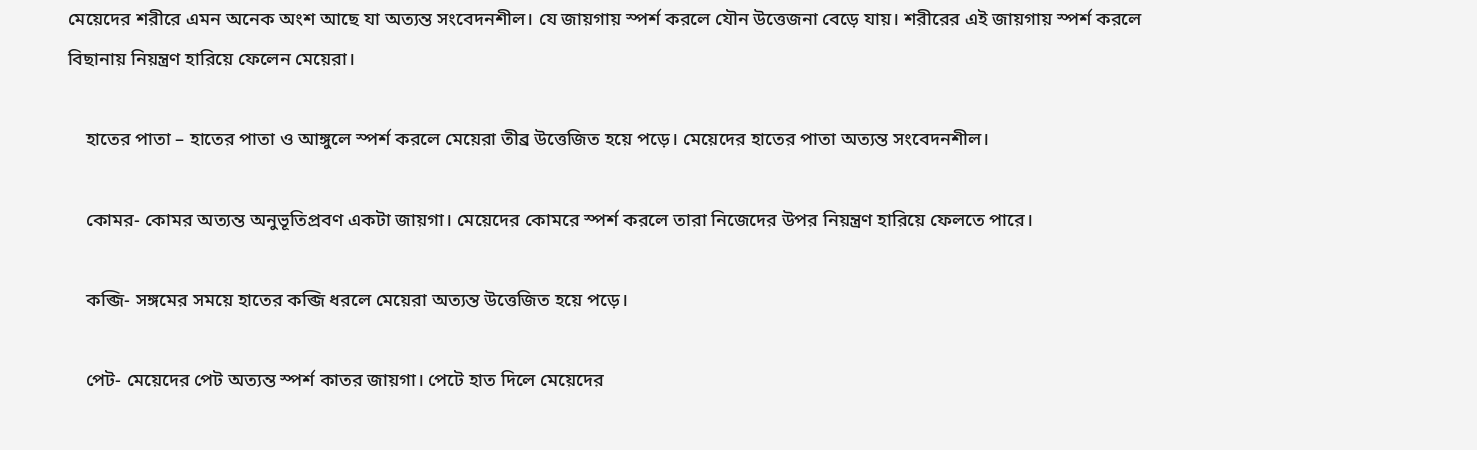মেয়েদের শরীরে এমন অনেক অংশ আছে যা অত্যন্ত সংবেদনশীল। যে জায়গায় স্পর্শ করলে যৌন উত্তেজনা বেড়ে যায়। শরীরের এই জায়গায় স্পর্শ করলে বিছানায় নিয়ন্ত্রণ হারিয়ে ফেলেন মেয়েরা।

    হাতের পাতা – হাতের পাতা ও আঙ্গুলে স্পর্শ করলে মেয়েরা তীব্র উত্তেজিত হয়ে পড়ে। মেয়েদের হাতের পাতা অত্যন্ত সংবেদনশীল।

    কোমর- কোমর অত্যন্ত অনুভূতিপ্রবণ একটা জায়গা। মেয়েদের কোমরে স্পর্শ করলে তারা নিজেদের উপর নিয়ন্ত্রণ হারিয়ে ফেলতে পারে।

    কব্জি- সঙ্গমের সময়ে হাতের কব্জি ধরলে মেয়েরা অত্যন্ত উত্তেজিত হয়ে পড়ে।

    পেট- মেয়েদের পেট অত্যন্ত স্পর্শ কাতর জায়গা। পেটে হাত দিলে মেয়েদের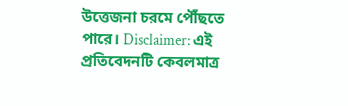উত্তেজনা চরমে পৌঁছতে পারে। Disclaimer: এই প্রতিবেদনটি কেবলমাত্র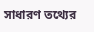সাধারণ তথ্যের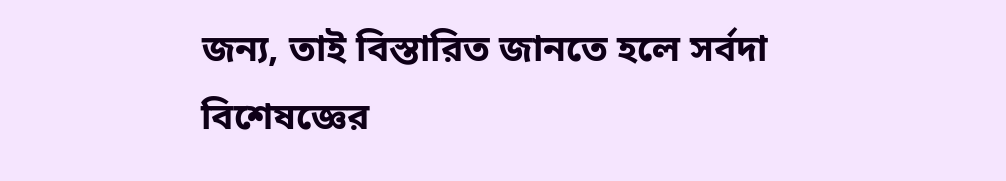জন্য, তাই বিস্তারিত জানতে হলে সর্বদা বিশেষজ্ঞের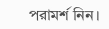পরামর্শ নিন।